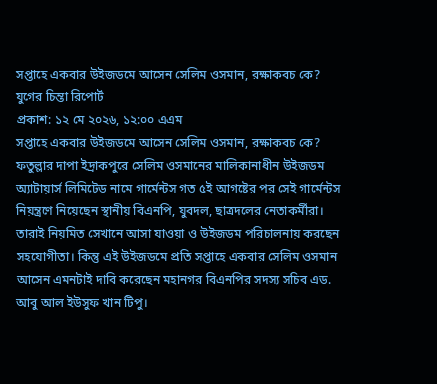সপ্তাহে একবার উইজডমে আসেন সেলিম ওসমান, রক্ষাকবচ কে?
যুগের চিন্তা রিপোর্ট
প্রকাশ: ১২ মে ২০২৬, ১২:০০ এএম
সপ্তাহে একবার উইজডমে আসেন সেলিম ওসমান, রক্ষাকবচ কে?
ফতুল্লার দাপা ইদ্রাকপুরে সেলিম ওসমানের মালিকানাধীন উইজডম অ্যাটায়ার্স লিমিটেড নামে গার্মেন্টস গত ৫ই আগষ্টের পর সেই গার্মেন্টস নিয়ন্ত্রণে নিয়েছেন স্থানীয় বিএনপি, যুবদল, ছাত্রদলের নেতাকর্মীরা। তারাই নিয়মিত সেখানে আসা যাওয়া ও উইজডম পরিচালনায় করছেন সহযোগীতা। কিন্তু এই উইজডমে প্রতি সপ্তাহে একবার সেলিম ওসমান আসেন এমনটাই দাবি করেছেন মহানগর বিএনপির সদস্য সচিব এড. আবু আল ইউসুফ খান টিপু।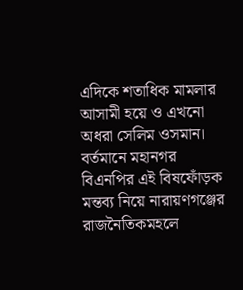এদিকে শতাধিক মামলার আসামী হয়ে ও এখনো অধরা সেলিম ওসমান। বর্তমানে মহানগর বিএনপির এই বিষফোঁড়ক মন্তব্য নিয়ে নারায়ণগঞ্জের রাজনৈতিকমহলে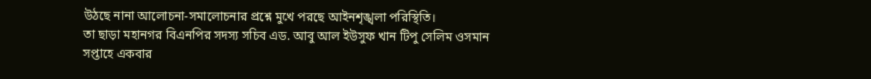উঠছে নানা আলোচনা-সমালোচনার প্রশ্নে মুখে পরছে আইনশৃঙ্খলা পরিস্থিতি।
তা ছাড়া মহানগর বিএনপির সদস্য সচিব এড. আবু আল ইউসুফ খান টিপু সেলিম ওসমান সপ্তাহে একবার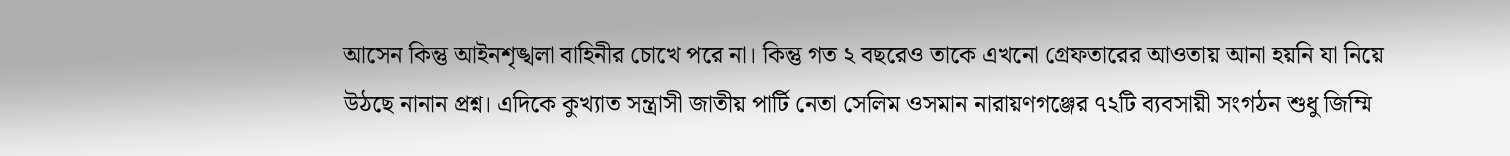আসেন কিন্তু আইনশৃঙ্খলা বাহিনীর চোখে পরে না। কিন্তু গত ২ বছরেও তাকে এখনো গ্রেফতারের আওতায় আনা হয়নি যা নিয়ে উঠছে নানান প্রশ্ন। এদিকে কুখ্যাত সন্ত্রাসী জাতীয় পার্টি নেতা সেলিম ওসমান নারায়ণগঞ্জের ৭২টি ব্যবসায়ী সংগঠন শুধু জিম্মি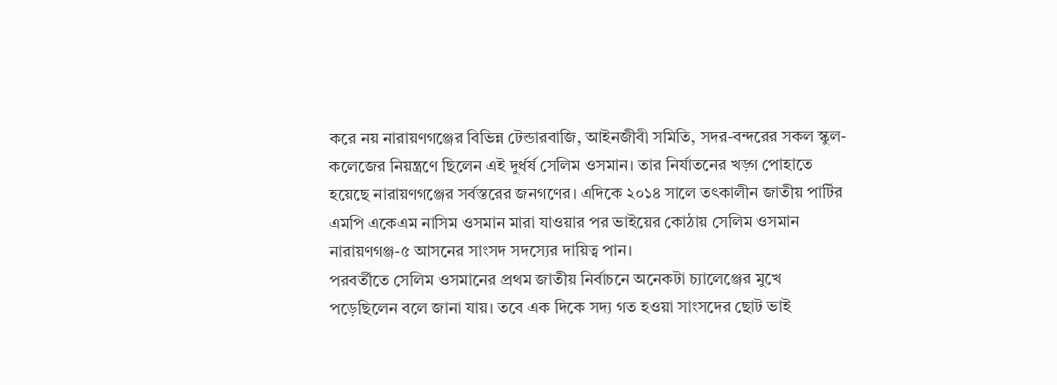করে নয় নারায়ণগঞ্জের বিভিন্ন টেন্ডারবাজি, আইনজীবী সমিতি, সদর-বন্দরের সকল স্কুল-কলেজের নিয়ন্ত্রণে ছিলেন এই দুর্ধর্ষ সেলিম ওসমান। তার নির্যাতনের খড়্গ পোহাতে হয়েছে নারায়ণগঞ্জের সর্বস্তরের জনগণের। এদিকে ২০১৪ সালে তৎকালীন জাতীয় পার্টির এমপি একেএম নাসিম ওসমান মারা যাওয়ার পর ভাইয়ের কোঠায় সেলিম ওসমান নারায়ণগঞ্জ-৫ আসনের সাংসদ সদস্যের দায়িত্ব পান।
পরবর্তীতে সেলিম ওসমানের প্রথম জাতীয় নির্বাচনে অনেকটা চ্যালেঞ্জের মুখে পড়েছিলেন বলে জানা যায়। তবে এক দিকে সদ্য গত হওয়া সাংসদের ছোট ভাই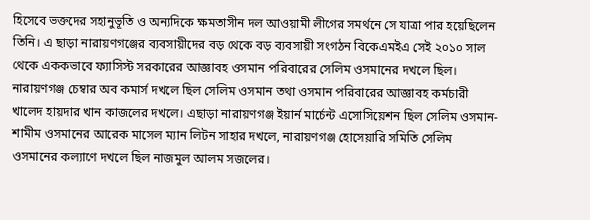হিসেবে ভক্তদের সহানুভূতি ও অন্যদিকে ক্ষমতাসীন দল আওয়ামী লীগের সমর্থনে সে যাত্রা পার হয়েছিলেন তিনি। এ ছাড়া নারায়ণগঞ্জের ব্যবসায়ীদের বড় থেকে বড় ব্যবসায়ী সংগঠন বিকেএমইএ সেই ২০১০ সাল থেকে এককভাবে ফ্যাসিস্ট সরকারের আজ্ঞাবহ ওসমান পরিবারের সেলিম ওসমানের দখলে ছিল। নারায়ণগঞ্জ চেম্বার অব কমার্স দখলে ছিল সেলিম ওসমান তথা ওসমান পরিবারের আজ্ঞাবহ কর্মচারী খালেদ হায়দার খান কাজলের দখলে। এছাড়া নারায়ণগঞ্জ ইয়ার্ন মার্চেন্ট এসোসিয়েশন ছিল সেলিম ওসমান-শামীম ওসমানের আরেক মাসেল ম্যান লিটন সাহার দখলে, নারায়ণগঞ্জ হোসেয়ারি সমিতি সেলিম ওসমানের কল্যাণে দখলে ছিল নাজমুল আলম সজলের।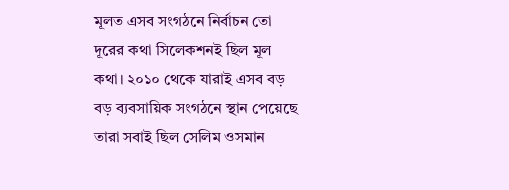মূলত এসব সংগঠনে নির্বাচন তো দূরের কথা সিলেকশনই ছিল মূল কথা। ২০১০ থেকে যারাই এসব বড় বড় ব্যবসায়িক সংগঠনে স্থান পেয়েছে তারা সবাই ছিল সেলিম ওসমান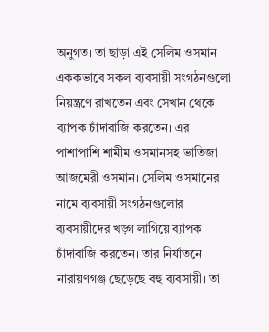অনুগত। তা ছাড়া এই সেলিম ওসমান এককভাবে সকল ব্যবসায়ী সংগঠনগুলো নিয়ন্ত্রণে রাখতেন এবং সেখান থেকে ব্যাপক চাঁদাবাজি করতেন। এর পাশাপাশি শামীম ওসমানসহ ভাতিজা আজমেরী ওসমান। সেলিম ওসমানের নামে ব্যবসায়ী সংগঠনগুলোর ব্যবসায়ীদের খড়্গ লাগিয়ে ব্যাপক চাঁদাবাজি করতেন। তার নির্যাতনে নারায়ণগঞ্জ ছেড়েছে বহু ব্যবসায়ী। তা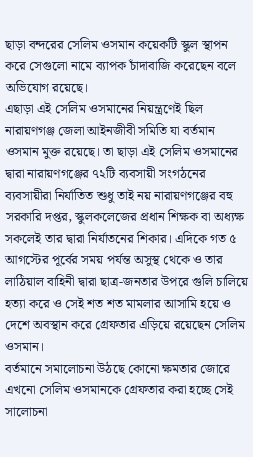ছাড়া বন্দরের সেলিম ওসমান কয়েকটি স্কুল স্থাপন করে সেগুলো নামে ব্যাপক চাঁদাবাজি করেছেন বলে অভিযোগ রয়েছে।
এছাড়া এই সেলিম ওসমানের নিয়ন্ত্রণেই ছিল নারায়ণগঞ্জ জেলা আইনজীবী সমিতি যা বর্তমান ওসমান মুক্ত রয়েছে। তা ছাড়া এই সেলিম ওসমানের দ্বারা নারায়ণগঞ্জের ৭২টি ব্যবসায়ী সংগঠনের ব্যবসায়ীরা নির্যাতিত শুধু তাই নয় নারায়ণগঞ্জের বহু সরকারি দপ্তর, স্কুলকলেজের প্রধান শিক্ষক বা অধ্যক্ষ সকলেই তার দ্বারা নির্যাতনের শিকার। এদিকে গত ৫ আগস্টের পূর্বের সময় পর্যন্ত অসুস্থ থেকে ও তার লাঠিয়াল বাহিনী দ্বারা ছাত্র-জনতার উপরে গুলি চালিয়ে হত্যা করে ও সেই শত শত মামলার আসামি হয়ে ও দেশে অবস্থান করে গ্রেফতার এড়িয়ে রয়েছেন সেলিম ওসমান।
বর্তমানে সমালোচনা উঠছে কোনো ক্ষমতার জোরে এখনো সেলিম ওসমানকে গ্রেফতার করা হচ্ছে সেই সালোচনা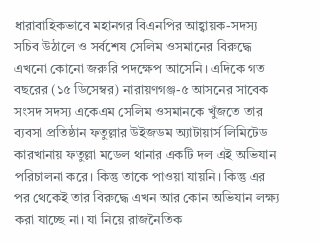ধারাবাহিকভাবে মহানগর বিএনপির আহ্বায়ক-সদস্য সচিব উঠালে ও সর্বশেষ সেলিম ওসমানের বিরুদ্ধে এখনো কোনো জরুরি পদক্ষেপ আসেনি। এদিকে গত বছরের (১৫ ডিসেম্বর) নারায়ণগঞ্জ-৫ আসনের সাবেক সংসদ সদস্য একেএম সেলিম ওসমানকে খুঁজতে তার ব্যবসা প্রতিষ্ঠান ফতুল্লার উইজডম অ্যাটায়ার্স লিমিটেড কারখানায় ফতুল্লা মডেল থানার একটি দল এই অভিযান পরিচালনা করে। কিন্তু তাকে পাওয়া যায়নি। কিন্তু এর পর থেকেই তার বিরুদ্ধে এখন আর কোন অভিযান লক্ষ্য করা যাচ্ছে না। যা নিয়ে রাজনৈতিক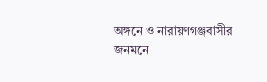অঙ্গনে ও নারায়ণগঞ্জবাসীর জনমনে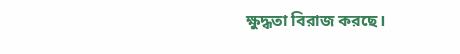ক্ষুদ্ধতা বিরাজ করছে।